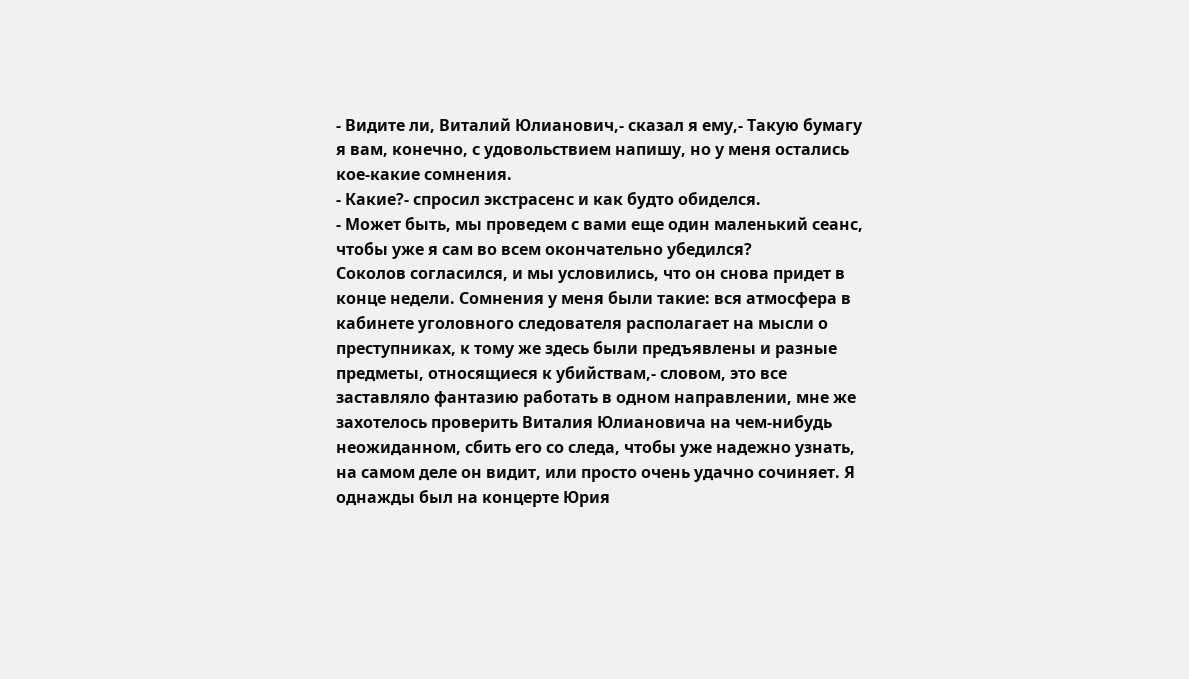- Видите ли, Виталий Юлианович,- сказал я ему,- Такую бумагу я вам, конечно, с удовольствием напишу, но у меня остались кое-какие сомнения.
- Какие?- спросил экстрасенс и как будто обиделся.
- Может быть, мы проведем с вами еще один маленький сеанс, чтобы уже я сам во всем окончательно убедился?
Соколов согласился, и мы условились, что он снова придет в конце недели. Сомнения у меня были такие: вся атмосфера в кабинете уголовного следователя располагает на мысли о преступниках, к тому же здесь были предъявлены и разные предметы, относящиеся к убийствам,- словом, это все заставляло фантазию работать в одном направлении, мне же захотелось проверить Виталия Юлиановича на чем-нибудь неожиданном, сбить его со следа, чтобы уже надежно узнать, на самом деле он видит, или просто очень удачно сочиняет. Я однажды был на концерте Юрия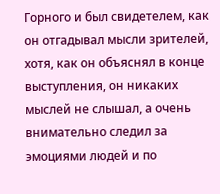Горного и был свидетелем, как он отгадывал мысли зрителей, хотя, как он объяснял в конце выступления, он никаких мыслей не слышал, а очень внимательно следил за эмоциями людей и по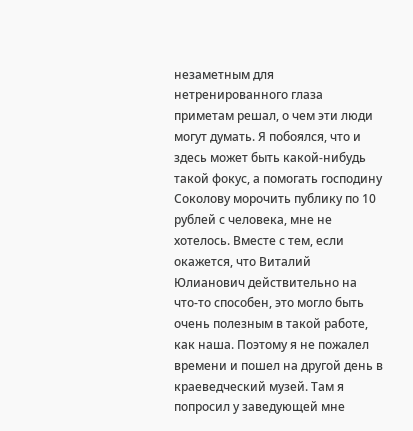незаметным для нетренированного глаза приметам решал, о чем эти люди могут думать. Я побоялся, что и здесь может быть какой-нибудь такой фокус, а помогать господину Соколову морочить публику по 10 рублей с человека, мне не хотелось. Вместе с тем, если окажется, что Виталий Юлианович действительно на что-то способен, это могло быть очень полезным в такой работе, как наша. Поэтому я не пожалел времени и пошел на другой день в краеведческий музей. Там я попросил у заведующей мне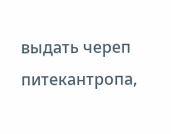выдать череп питекантропа,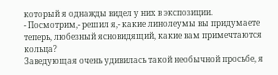который я однажды видел у них в экспозиции.
- Посмотрим,- решил я,- какие линолеумы вы придумаете теперь, любезный ясновидящий, какие вам примечтаются кольца?
Заведующая очень удивилась такой необычной просьбе, я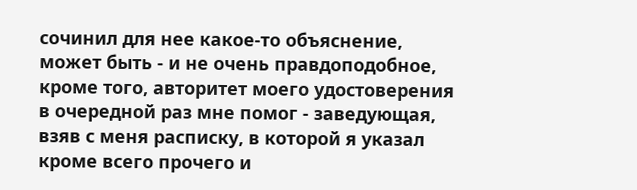сочинил для нее какое-то объяснение, может быть - и не очень правдоподобное, кроме того, авторитет моего удостоверения в очередной раз мне помог - заведующая, взяв с меня расписку, в которой я указал кроме всего прочего и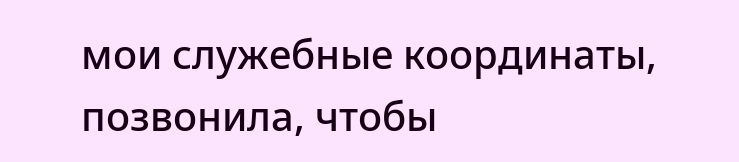мои служебные координаты, позвонила, чтобы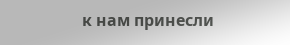к нам принесли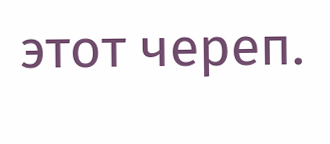этот череп.